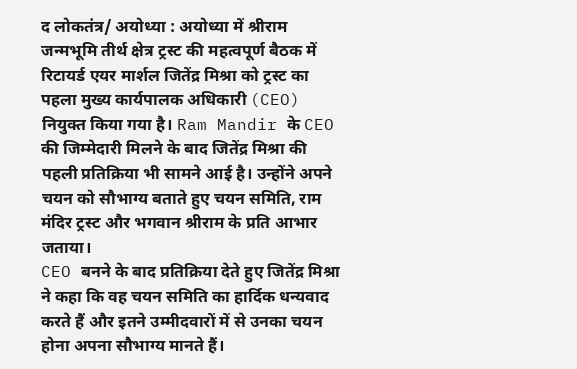द लोकतंत्र/ अयोध्या : अयोध्या में श्रीराम जन्मभूमि तीर्थ क्षेत्र ट्रस्ट की महत्वपूर्ण बैठक में रिटायर्ड एयर मार्शल जितेंद्र मिश्रा को ट्रस्ट का पहला मुख्य कार्यपालक अधिकारी (CEO) नियुक्त किया गया है। Ram Mandir के CEO की जिम्मेदारी मिलने के बाद जितेंद्र मिश्रा की पहली प्रतिक्रिया भी सामने आई है। उन्होंने अपने चयन को सौभाग्य बताते हुए चयन समिति, राम मंदिर ट्रस्ट और भगवान श्रीराम के प्रति आभार जताया।
CEO बनने के बाद प्रतिक्रिया देते हुए जितेंद्र मिश्रा ने कहा कि वह चयन समिति का हार्दिक धन्यवाद करते हैं और इतने उम्मीदवारों में से उनका चयन होना अपना सौभाग्य मानते हैं।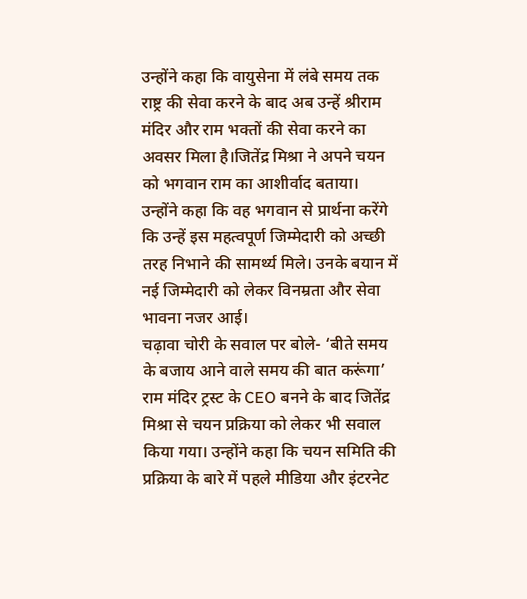उन्होंने कहा कि वायुसेना में लंबे समय तक राष्ट्र की सेवा करने के बाद अब उन्हें श्रीराम मंदिर और राम भक्तों की सेवा करने का अवसर मिला है।जितेंद्र मिश्रा ने अपने चयन को भगवान राम का आशीर्वाद बताया। उन्होंने कहा कि वह भगवान से प्रार्थना करेंगे कि उन्हें इस महत्वपूर्ण जिम्मेदारी को अच्छी तरह निभाने की सामर्थ्य मिले। उनके बयान में नई जिम्मेदारी को लेकर विनम्रता और सेवा भावना नजर आई।
चढ़ावा चोरी के सवाल पर बोले- ‘बीते समय के बजाय आने वाले समय की बात करूंगा’
राम मंदिर ट्रस्ट के CEO बनने के बाद जितेंद्र मिश्रा से चयन प्रक्रिया को लेकर भी सवाल किया गया। उन्होंने कहा कि चयन समिति की प्रक्रिया के बारे में पहले मीडिया और इंटरनेट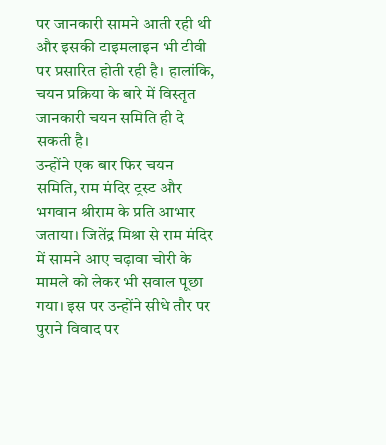पर जानकारी सामने आती रही थी और इसकी टाइमलाइन भी टीवी पर प्रसारित होती रही है। हालांकि, चयन प्रक्रिया के बारे में विस्तृत जानकारी चयन समिति ही दे सकती है।
उन्होंने एक बार फिर चयन समिति, राम मंदिर ट्रस्ट और भगवान श्रीराम के प्रति आभार जताया। जितेंद्र मिश्रा से राम मंदिर में सामने आए चढ़ावा चोरी के मामले को लेकर भी सवाल पूछा गया। इस पर उन्होंने सीधे तौर पर पुराने विवाद पर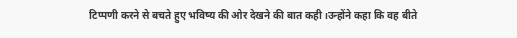टिप्पणी करने से बचते हुए भविष्य की ओर देखने की बात कही।उन्होंने कहा कि वह बीते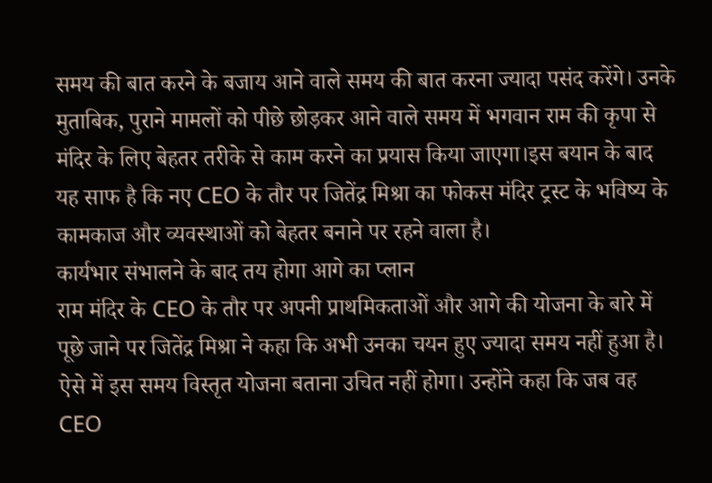समय की बात करने के बजाय आने वाले समय की बात करना ज्यादा पसंद करेंगे। उनके मुताबिक, पुराने मामलों को पीछे छोड़कर आने वाले समय में भगवान राम की कृपा से मंदिर के लिए बेहतर तरीके से काम करने का प्रयास किया जाएगा।इस बयान के बाद यह साफ है कि नए CEO के तौर पर जितेंद्र मिश्रा का फोकस मंदिर ट्रस्ट के भविष्य के कामकाज और व्यवस्थाओं को बेहतर बनाने पर रहने वाला है।
कार्यभार संभालने के बाद तय होगा आगे का प्लान
राम मंदिर के CEO के तौर पर अपनी प्राथमिकताओं और आगे की योजना के बारे में पूछे जाने पर जितेंद्र मिश्रा ने कहा कि अभी उनका चयन हुए ज्यादा समय नहीं हुआ है। ऐसे में इस समय विस्तृत योजना बताना उचित नहीं होगा। उन्होंने कहा कि जब वह CEO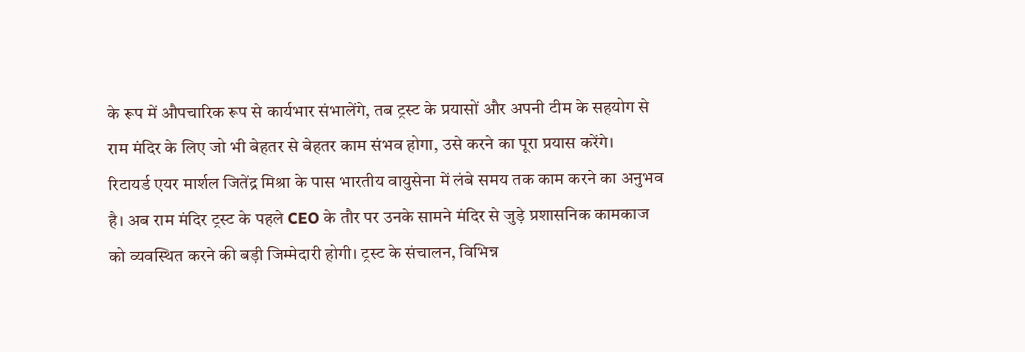के रूप में औपचारिक रूप से कार्यभार संभालेंगे, तब ट्रस्ट के प्रयासों और अपनी टीम के सहयोग से राम मंदिर के लिए जो भी बेहतर से बेहतर काम संभव होगा, उसे करने का पूरा प्रयास करेंगे।
रिटायर्ड एयर मार्शल जितेंद्र मिश्रा के पास भारतीय वायुसेना में लंबे समय तक काम करने का अनुभव है। अब राम मंदिर ट्रस्ट के पहले CEO के तौर पर उनके सामने मंदिर से जुड़े प्रशासनिक कामकाज को व्यवस्थित करने की बड़ी जिम्मेदारी होगी। ट्रस्ट के संचालन, विभिन्न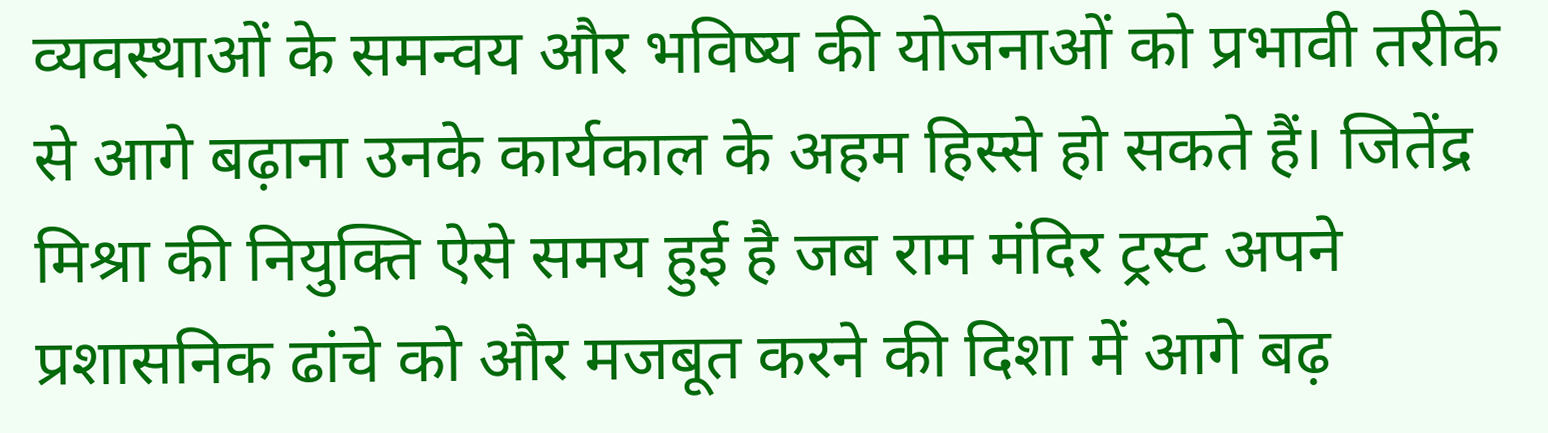व्यवस्थाओं के समन्वय और भविष्य की योजनाओं को प्रभावी तरीके से आगे बढ़ाना उनके कार्यकाल के अहम हिस्से हो सकते हैं। जितेंद्र मिश्रा की नियुक्ति ऐसे समय हुई है जब राम मंदिर ट्रस्ट अपने प्रशासनिक ढांचे को और मजबूत करने की दिशा में आगे बढ़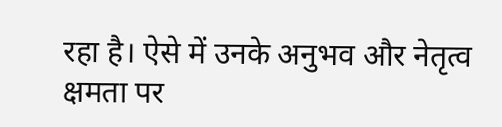रहा है। ऐसे में उनके अनुभव और नेतृत्व क्षमता पर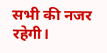सभी की नजर रहेगी।